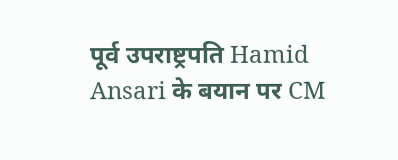पूर्व उपराष्ट्रपति Hamid Ansari के बयान पर CM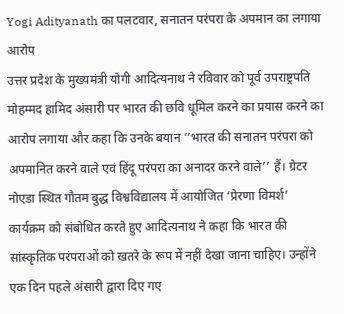Yogi Adityanath का पलटवार, सनातन परंपरा के अपमान का लगाया आरोप
उत्तर प्रदेश के मुख्यमंत्री योगी आदित्यनाथ ने रविवार को पूर्व उपराष्ट्रपति मोहम्मद हामिद अंसारी पर भारत की छवि धूमिल करने का प्रयास करने का आरोप लगाया और कहा कि उनके बयान ‘‘भारत की सनातन परंपरा को अपमानित करने वाले एवं हिंदू परंपरा का अनादर करने वाले’’ हैं। ग्रेटर नोएडा स्थित गौतम बुद्ध विश्वविद्यालय में आयोजित ‘प्रेरणा विमर्श’ कार्यक्रम को संबोधित करते हुए आदित्यनाथ ने कहा कि भारत की सांस्कृतिक परंपराओं को खतरे के रूप में नहीं देखा जाना चाहिए। उन्होंने एक दिन पहले अंसारी द्वारा दिए गए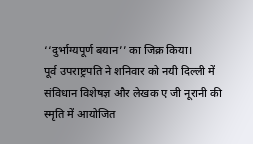‘‘दुर्भाग्यपूर्ण बयान’’ का जिक्र किया।
पूर्व उपराष्ट्रपति ने शनिवार को नयी दिल्ली में संविधान विशेषज्ञ और लेखक ए जी नूरानी की स्मृति में आयोजित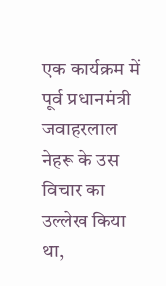एक कार्यक्रम में पूर्व प्रधानमंत्री जवाहरलाल नेहरू के उस विचार का उल्लेख किया था,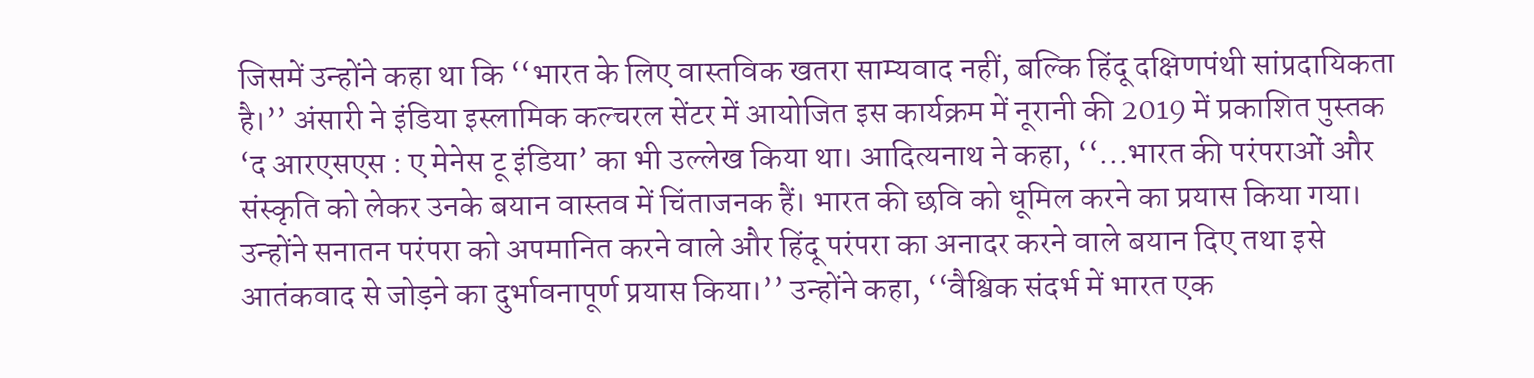जिसमें उन्होंने कहा था कि ‘‘भारत के लिए वास्तविक खतरा साम्यवाद नहीं, बल्कि हिंदू दक्षिणपंथी सांप्रदायिकता है।’’ अंसारी ने इंडिया इस्लामिक कल्चरल सेंटर में आयोजित इस कार्यक्रम में नूरानी की 2019 में प्रकाशित पुस्तक ‘द आरएसएस : ए मेनेस टू इंडिया’ का भी उल्लेख किया था। आदित्यनाथ ने कहा, ‘‘...भारत की परंपराओं और संस्कृति को लेकर उनके बयान वास्तव में चिंताजनक हैं। भारत की छवि को धूमिल करने का प्रयास किया गया।
उन्होंने सनातन परंपरा को अपमानित करने वाले और हिंदू परंपरा का अनादर करने वाले बयान दिए तथा इसे आतंकवाद से जोड़ने का दुर्भावनापूर्ण प्रयास किया।’’ उन्होंने कहा, ‘‘वैश्विक संदर्भ में भारत एक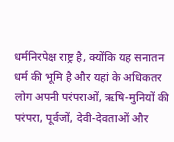धर्मनिरपेक्ष राष्ट्र है, क्योंकि यह सनातन धर्म की भूमि है और यहां के अधिकतर लोग अपनी परंपराओं, ऋषि-मुनियों की परंपरा, पूर्वजों, देवी-देवताओं और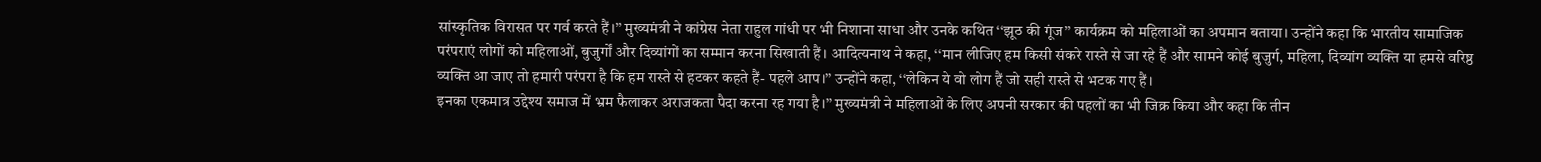सांस्कृतिक विरासत पर गर्व करते हैं।’’ मुख्यमंत्री ने कांग्रेस नेता राहुल गांधी पर भी निशाना साधा और उनके कथित ‘‘झूठ की गूंज’’ कार्यक्रम को महिलाओं का अपमान बताया। उन्होंने कहा कि भारतीय सामाजिक परंपराएं लोगों को महिलाओं, बुजुर्गों और दिव्यांगों का सम्मान करना सिखाती हैं। आदित्यनाथ ने कहा, ‘‘मान लीजिए हम किसी संकरे रास्ते से जा रहे हैं और सामने कोई बुजुर्ग, महिला, दिव्यांग व्यक्ति या हमसे वरिष्ठ व्यक्ति आ जाए तो हमारी परंपरा है कि हम रास्ते से हटकर कहते हैं- पहले आप।’’ उन्होंने कहा, ‘‘लेकिन ये वो लोग हैं जो सही रास्ते से भटक गए हैं।
इनका एकमात्र उद्देश्य समाज में भ्रम फैलाकर अराजकता पैदा करना रह गया है।’’ मुख्यमंत्री ने महिलाओं के लिए अपनी सरकार की पहलों का भी जिक्र किया और कहा कि तीन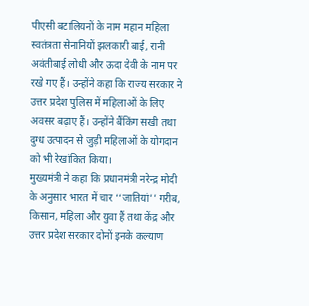पीएसी बटालियनों के नाम महान महिला स्वतंत्रता सेनानियों झलकारी बाई, रानी अवंतीबाई लोधी और ऊदा देवी के नाम पर रखे गए हैं। उन्होंने कहा कि राज्य सरकार ने उत्तर प्रदेश पुलिस में महिलाओं के लिए अवसर बढ़ाए हैं। उन्होंने बैंकिंग सखी तथा दुग्ध उत्पादन से जुड़ी महिलाओं के योगदान को भी रेखांकित किया।
मुख्यमंत्री ने कहा कि प्रधानमंत्री नरेन्द्र मोदी के अनुसार भारत में चार ‘‘जातियां’’ गरीब, किसान, महिला और युवा हैं तथा केंद्र और उत्तर प्रदेश सरकार दोनों इनके कल्याण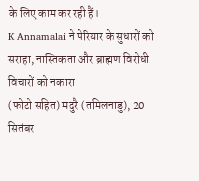के लिए काम कर रही हैं।
K Annamalai ने पेरियार के सुधारों को सराहा, नास्तिकता और ब्राह्मण विरोधी विचारों को नकारा
(फोटो सहित) मदुरै (तमिलनाडु), 20 सितंबर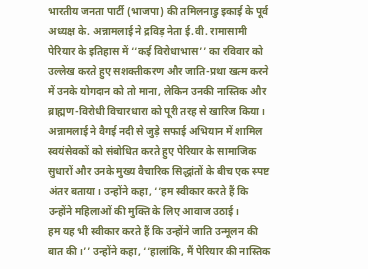भारतीय जनता पार्टी (भाजपा) की तमिलनाडु इकाई के पूर्व अध्यक्ष के. अन्नामलाई ने द्रविड़ नेता ई.वी. रामासामी पेरियार के इतिहास में ‘‘कई विरोधाभास’’ का रविवार को उल्लेख करते हुए सशक्तीकरण और जाति-प्रथा खत्म करने में उनके योगदान को तो माना, लेकिन उनकी नास्तिक और ब्राह्मण-विरोधी विचारधारा को पूरी तरह से खारिज किया। अन्नामलाई ने वैगई नदी से जुड़े सफाई अभियान में शामिल स्वयंसेवकों को संबोधित करते हुए पेरियार के सामाजिक सुधारों और उनके मुख्य वैचारिक सिद्धांतों के बीच एक स्पष्ट अंतर बताया। उन्होंने कहा, ‘‘हम स्वीकार करते हैं कि उन्होंने महिलाओं की मुक्ति के लिए आवाज उठाई।
हम यह भी स्वीकार करते हैं कि उन्होंने जाति उन्मूलन की बात की।’’ उन्होंने कहा, ‘‘हालांकि, मैं पेरियार की नास्तिक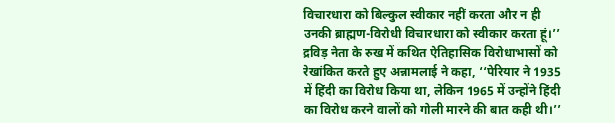विचारधारा को बिल्कुल स्वीकार नहीं करता और न ही उनकी ब्राह्मण-विरोधी विचारधारा को स्वीकार करता हूं।’’ द्रविड़ नेता के रुख में कथित ऐतिहासिक विरोधाभासों को रेखांकित करते हुए अन्नामलाई ने कहा, ‘‘पेरियार ने 1935 में हिंदी का विरोध किया था, लेकिन 1965 में उन्होंने हिंदी का विरोध करने वालों को गोली मारने की बात कही थी।’’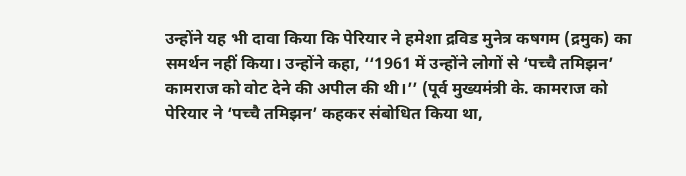उन्होंने यह भी दावा किया कि पेरियार ने हमेशा द्रविड मुनेत्र कषगम (द्रमुक) का समर्थन नहीं किया। उन्होंने कहा, ‘‘1961 में उन्होंने लोगों से ‘पच्चै तमिझन’ कामराज को वोट देने की अपील की थी।’’ (पूर्व मुख्यमंत्री के. कामराज को पेरियार ने ‘पच्चै तमिझन’ कहकर संबोधित किया था,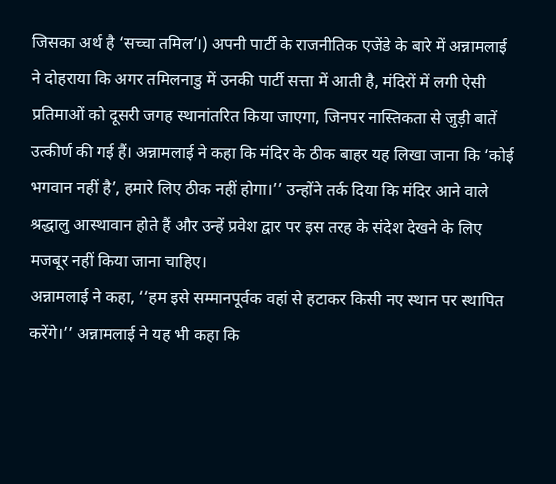जिसका अर्थ है ‘सच्चा तमिल’।) अपनी पार्टी के राजनीतिक एजेंडे के बारे में अन्नामलाई ने दोहराया कि अगर तमिलनाडु में उनकी पार्टी सत्ता में आती है, मंदिरों में लगी ऐसी प्रतिमाओं को दूसरी जगह स्थानांतरित किया जाएगा, जिनपर नास्तिकता से जुड़ी बातें उत्कीर्ण की गई हैं। अन्नामलाई ने कहा कि मंदिर के ठीक बाहर यह लिखा जाना कि ‘कोई भगवान नहीं है’, हमारे लिए ठीक नहीं होगा।’’ उन्होंने तर्क दिया कि मंदिर आने वाले श्रद्धालु आस्थावान होते हैं और उन्हें प्रवेश द्वार पर इस तरह के संदेश देखने के लिए मजबूर नहीं किया जाना चाहिए।
अन्नामलाई ने कहा, ‘‘हम इसे सम्मानपूर्वक वहां से हटाकर किसी नए स्थान पर स्थापित करेंगे।’’ अन्नामलाई ने यह भी कहा कि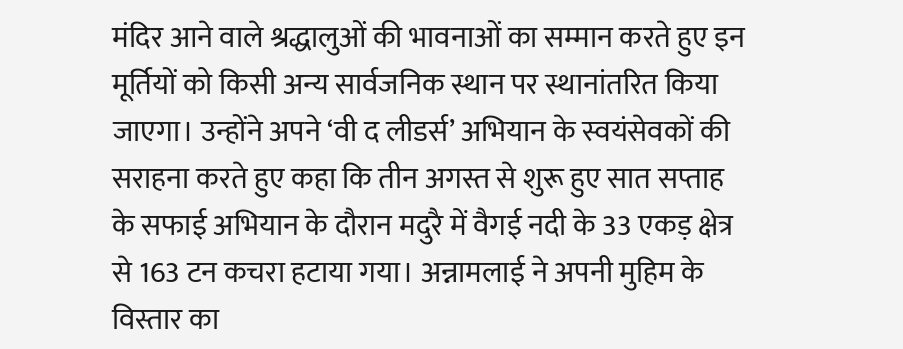मंदिर आने वाले श्रद्धालुओं की भावनाओं का सम्मान करते हुए इन मूर्तियों को किसी अन्य सार्वजनिक स्थान पर स्थानांतरित किया जाएगा। उन्होंने अपने ‘वी द लीडर्स’ अभियान के स्वयंसेवकों की सराहना करते हुए कहा कि तीन अगस्त से शुरू हुए सात सप्ताह के सफाई अभियान के दौरान मदुरै में वैगई नदी के 33 एकड़ क्षेत्र से 163 टन कचरा हटाया गया। अन्नामलाई ने अपनी मुहिम के विस्तार का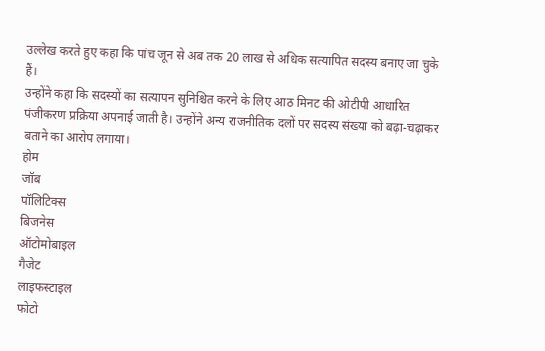उल्लेख करते हुए कहा कि पांच जून से अब तक 20 लाख से अधिक सत्यापित सदस्य बनाए जा चुके हैं।
उन्होंने कहा कि सदस्यों का सत्यापन सुनिश्चित करने के लिए आठ मिनट की ओटीपी आधारित पंजीकरण प्रक्रिया अपनाई जाती है। उन्होंने अन्य राजनीतिक दलों पर सदस्य संख्या को बढ़ा-चढ़ाकर बताने का आरोप लगाया।
होम
जॉब
पॉलिटिक्स
बिजनेस
ऑटोमोबाइल
गैजेट
लाइफस्टाइल
फोटो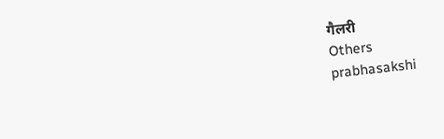गैलरी
Others
prabhasakshi